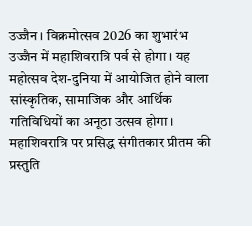उज्जैन। विक्रमोत्सव 2026 का शुभारंभ उज्जैन में महाशिवरात्रि पर्व से होगा। यह महोत्सव देश-दुनिया में आयोजित होने वाला सांस्कृतिक, सामाजिक और आर्थिक गतिविधियों का अनूठा उत्सव होगा। महाशिवरात्रि पर प्रसिद्ध संगीतकार प्रीतम की प्रस्तुति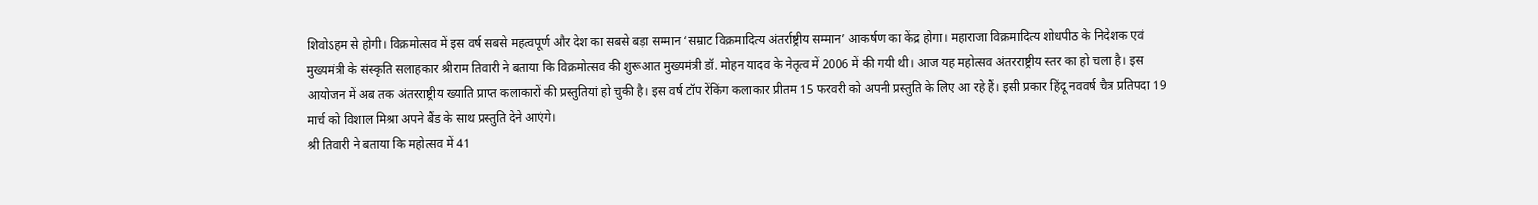शिवोऽहम से होगी। विक्रमोत्सव में इस वर्ष सबसे महत्वपूर्ण और देश का सबसे बड़ा सम्मान ‘सम्राट विक्रमादित्य अंतर्राष्ट्रीय सम्मान’ आकर्षण का केंद्र होगा। महाराजा विक्रमादित्य शोधपीठ के निदेशक एवं मुख्यमंत्री के संस्कृति सलाहकार श्रीराम तिवारी ने बताया कि विक्रमोत्सव की शुरूआत मुख्यमंत्री डॉ. मोहन यादव के नेतृत्व में 2006 में की गयी थी। आज यह महोत्सव अंतरराष्ट्रीय स्तर का हो चला है। इस आयोजन में अब तक अंतरराष्ट्रीय ख्याति प्राप्त कलाकारों की प्रस्तुतियां हो चुकी है। इस वर्ष टॉप रेंकिंग कलाकार प्रीतम 15 फरवरी को अपनी प्रस्तुति के लिए आ रहे हैं। इसी प्रकार हिंदू नववर्ष चैत्र प्रतिपदा 19 मार्च को विशाल मिश्रा अपने बैंड के साथ प्रस्तुति देने आएंगे।
श्री तिवारी ने बताया कि महोत्सव में 41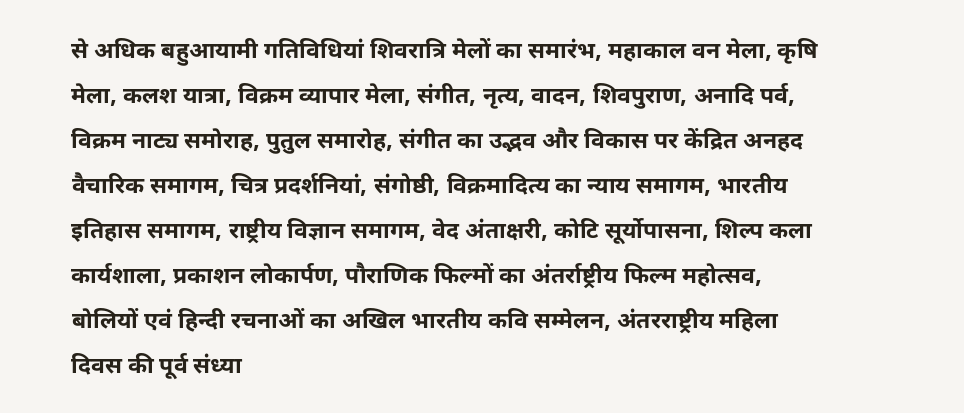से अधिक बहुआयामी गतिविधियां शिवरात्रि मेलों का समारंभ, महाकाल वन मेला, कृषि मेला, कलश यात्रा, विक्रम व्यापार मेला, संगीत, नृत्य, वादन, शिवपुराण, अनादि पर्व, विक्रम नाट्य समोराह, पुतुल समारोह, संगीत का उद्भव और विकास पर केंद्रित अनहद वैचारिक समागम, चित्र प्रदर्शनियां, संगोष्ठी, विक्रमादित्य का न्याय समागम, भारतीय इतिहास समागम, राष्ट्रीय विज्ञान समागम, वेद अंताक्षरी, कोटि सूर्योपासना, शिल्प कला कार्यशाला, प्रकाशन लोकार्पण, पौराणिक फिल्मों का अंतर्राष्ट्रीय फिल्म महोत्सव, बोलियों एवं हिन्दी रचनाओं का अखिल भारतीय कवि सम्मेलन, अंतरराष्ट्रीय महिला दिवस की पूर्व संध्या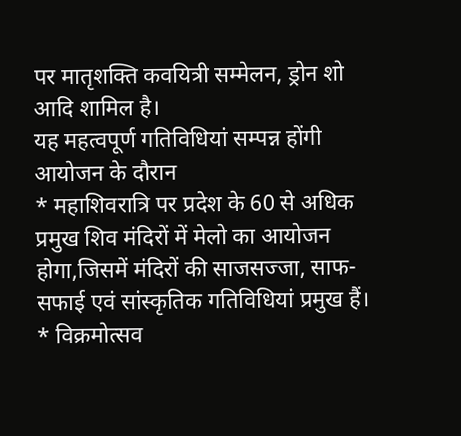पर मातृशक्ति कवयित्री सम्मेलन, ड्रोन शो आदि शामिल है।
यह महत्वपूर्ण गतिविधियां सम्पन्न होंगी आयोजन के दौरान
* महाशिवरात्रि पर प्रदेश के 60 से अधिक प्रमुख शिव मंदिरों में मेलो का आयोजन होगा,जिसमें मंदिरों की साजसज्जा, साफ-सफाई एवं सांस्कृतिक गतिविधियां प्रमुख हैं।
* विक्रमोत्सव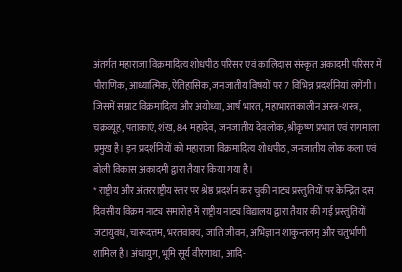अंतर्गत महाराजा विक्रमादित्य शोधपीठ परिसर एवं कालिदास संस्कृत अकादमी परिसर में पौराणिक, आध्यात्मिक, ऐतिहासिक, जनजातीय विषयों पर 7 विभिन्न प्रदर्शनियां लगेंगी। जिसमें सम्राट विक्रमादित्य और अयोध्या, आर्ष भारत, महाभारतकालीन अस्त्र-शस्त्र, चक्रव्यूह, पताकाएं, शंख, 84 महादेव, जनजातीय देवलोक, श्रीकृष्ण प्रभात एवं रागमाला प्रमुख है। इन प्रदर्शनियों को महाराजा विक्रमादित्य शोधपीठ, जनजातीय लोक कला एवं बोली विकास अकादमी द्वारा तैयार किया गया है।
* राष्ट्रीय और अंतरराष्ट्रीय स्तर पर श्रेष्ठ प्रदर्शन कर चुकी नाट्य प्रस्तुतियों पर केन्द्रित दस दिवसीय विक्रम नाट्य समारोह में राष्ट्रीय नाट्य विद्यालय द्वारा तैयार की गई प्रस्तुतियों जटायुवध, चारूदत्तम, भरतवाक्य, जाति जीवन, अभिज्ञान शाकुन्तलम् और चतुर्भाणी शामिल है। अंधायुग, भूमि सूर्य वीरगाथा, आदि-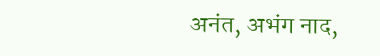अनंत, अभंग नाद,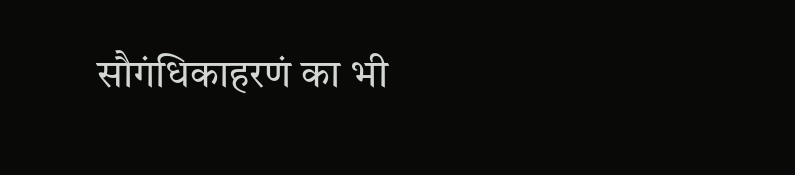सौगंधिकाहरणं का भी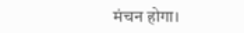मंचन होगा।